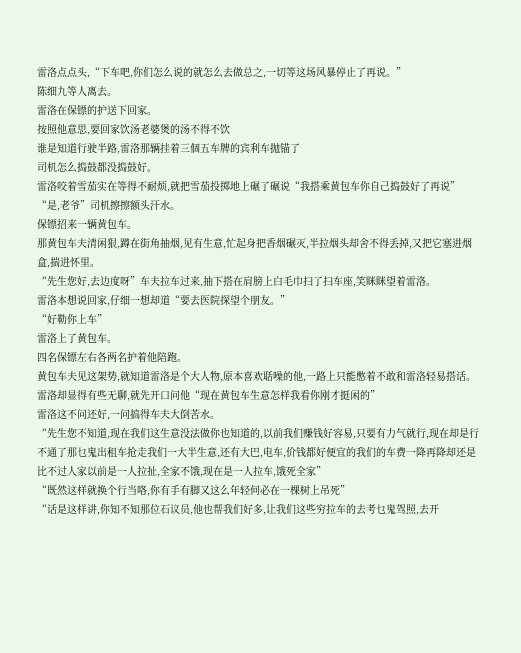雷洛点点头,“下车吧,你们怎么说的就怎么去做总之,一切等这场风暴停止了再说。”
陈细九等人离去。
雷洛在保镖的护送下回家。
按照他意思,要回家饮汤老婆煲的汤不得不饮
谁是知道行驶半路,雷洛那辆挂着三個五车牌的宾利车抛锚了
司机怎么捣鼓都没捣鼓好。
雷洛咬着雪茄实在等得不耐烦,就把雪茄投掷地上碾了碾说“我搭乘黄包车你自己捣鼓好了再说”
“是,老爷”司机擦擦额头汗水。
保镖招来一辆黄包车。
那黄包车夫清闲狠,蹲在街角抽烟,见有生意,忙起身把香烟碾灭,半拉烟头却舍不得丢掉,又把它塞进烟盒,揣进怀里。
“先生您好,去边度呀”车夫拉车过来,抽下搭在肩膀上白毛巾扫了扫车座,笑眯眯望着雷洛。
雷洛本想说回家,仔细一想却道“要去医院探望个朋友。”
“好勒你上车”
雷洛上了黄包车。
四名保镖左右各两名护着他陪跑。
黄包车夫见这架势,就知道雷洛是个大人物,原本喜欢聒噪的他,一路上只能憋着不敢和雷洛轻易搭话。
雷洛却显得有些无聊,就先开口问他“现在黄包车生意怎样我看你刚才挺闲的”
雷洛这不问还好,一问搞得车夫大倒苦水。
“先生您不知道,现在我们这生意没法做你也知道的,以前我们赚钱好容易,只要有力气就行,现在却是行不通了那乜鬼出租车抢走我们一大半生意,还有大巴,电车,价钱都好便宜的我们的车费一降再降却还是比不过人家以前是一人拉扯,全家不饿,现在是一人拉车,饿死全家”
“既然这样就换个行当咯,你有手有脚又这么年轻何必在一棵树上吊死”
“话是这样讲,你知不知那位石议员,他也帮我们好多,让我们这些穷拉车的去考乜鬼驾照,去开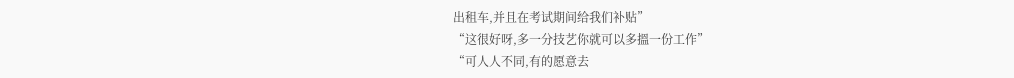出租车,并且在考试期间给我们补贴”
“这很好呀,多一分技艺你就可以多搵一份工作”
“可人人不同,有的愿意去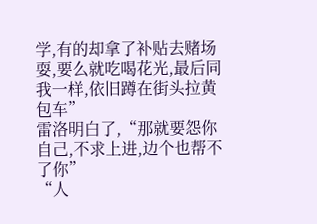学,有的却拿了补贴去赌场耍,要么就吃喝花光,最后同我一样,依旧蹲在街头拉黄包车”
雷洛明白了,“那就要怨你自己,不求上进,边个也帮不了你”
“人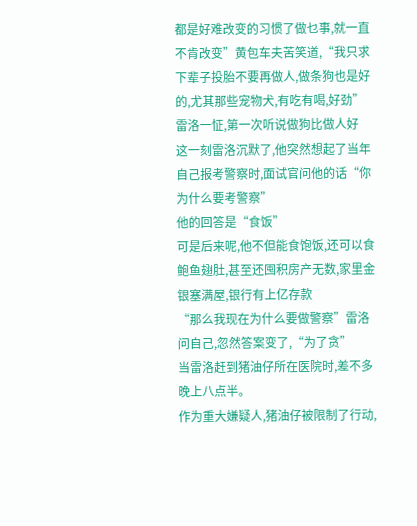都是好难改变的习惯了做乜事,就一直不肯改变”黄包车夫苦笑道,“我只求下辈子投胎不要再做人,做条狗也是好的,尤其那些宠物犬,有吃有喝,好劲”
雷洛一怔,第一次听说做狗比做人好
这一刻雷洛沉默了,他突然想起了当年自己报考警察时,面试官问他的话“你为什么要考警察”
他的回答是“食饭”
可是后来呢,他不但能食饱饭,还可以食鲍鱼翅肚,甚至还囤积房产无数,家里金银塞满屋,银行有上亿存款
“那么我现在为什么要做警察”雷洛问自己,忽然答案变了,“为了贪”
当雷洛赶到猪油仔所在医院时,差不多晚上八点半。
作为重大嫌疑人,猪油仔被限制了行动,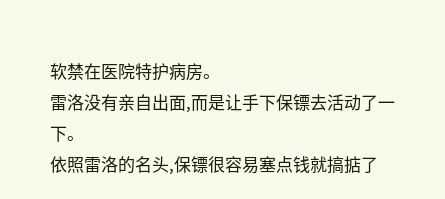软禁在医院特护病房。
雷洛没有亲自出面,而是让手下保镖去活动了一下。
依照雷洛的名头,保镖很容易塞点钱就搞掂了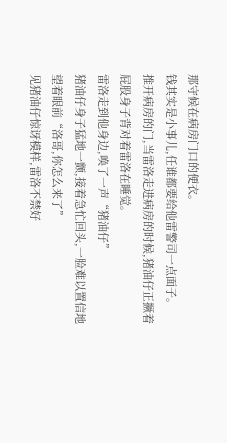那守候在病房门口的便衣。
钱其实是小事儿,任谁都要给他雷警司一点面子。
推开病房的门,当雷洛走进病房的时候,猪油仔正撅着屁股身子背对着雷洛在睡觉。
雷洛走到他身边,唤了一声“猪油仔”
猪油仔身子猛地一颤,接着急忙回头,一脸难以置信地望着眼前“洛哥,你怎么来了”
见猪油仔惊讶模样,雷洛不禁好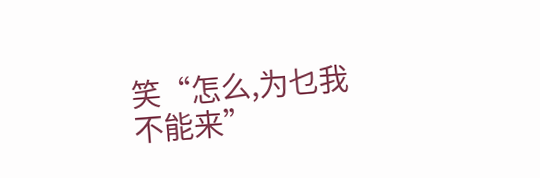笑“怎么,为乜我不能来”